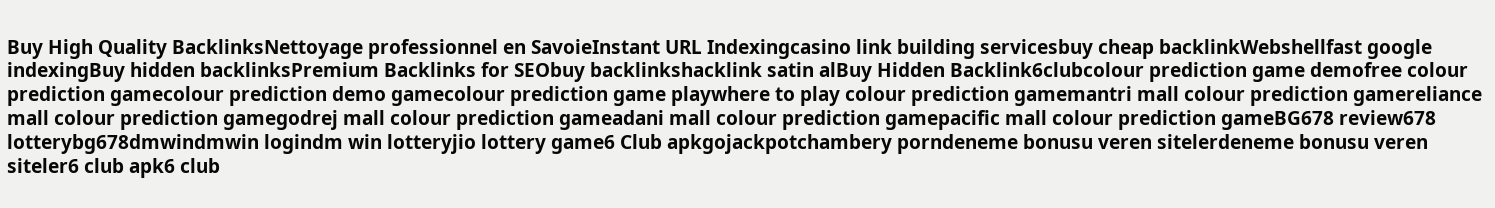Buy High Quality BacklinksNettoyage professionnel en SavoieInstant URL Indexingcasino link building servicesbuy cheap backlinkWebshellfast google indexingBuy hidden backlinksPremium Backlinks for SEObuy backlinkshacklink satin alBuy Hidden Backlink6clubcolour prediction game demofree colour prediction gamecolour prediction demo gamecolour prediction game playwhere to play colour prediction gamemantri mall colour prediction gamereliance mall colour prediction gamegodrej mall colour prediction gameadani mall colour prediction gamepacific mall colour prediction gameBG678 review678 lotterybg678dmwindmwin logindm win lotteryjio lottery game6 Club apkgojackpotchambery porndeneme bonusu veren sitelerdeneme bonusu veren siteler6 club apk6 club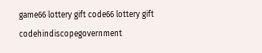game66 lottery gift code66 lottery gift codehindiscopegovernment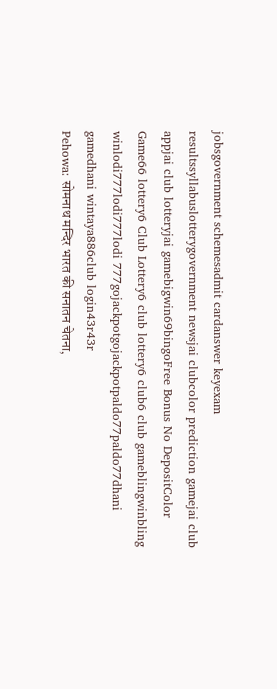jobsgovernment schemesadmit cardanswer keyexam resultssyllabuslotterygovernment newsjai clubcolor prediction gamejai club appjai club lotteryjai gamebigwin69bingoFree Bonus No DepositColor Game66 lottery6 Club Lottery6 club lottery6 club6 club gameblingwinbling winlodi777lodi777lodi 777gojackpotgojackpotpaldo77paldo77dhani gamedhani wintaya886club login43r43r
Pehowa: सोमनाथ मन्दिर भारत की सनातन चेतना,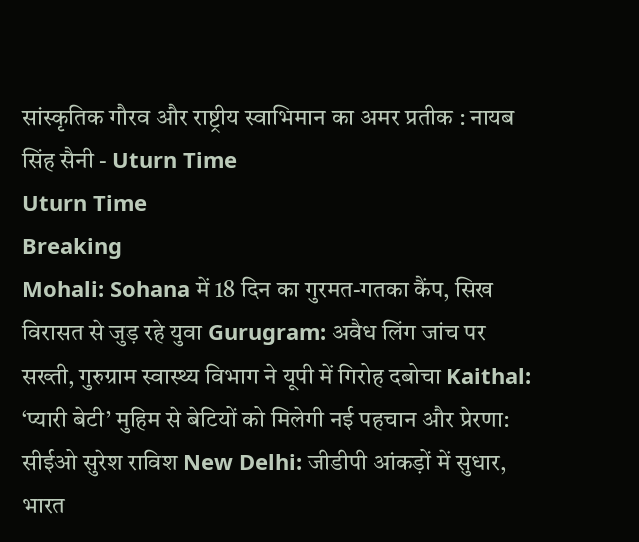सांस्कृतिक गौरव और राष्ट्रीय स्वाभिमान का अमर प्रतीक : नायब सिंह सैनी - Uturn Time
Uturn Time
Breaking
Mohali: Sohana में 18 दिन का गुरमत-गतका कैंप, सिख विरासत से जुड़ रहे युवा Gurugram: अवैध लिंग जांच पर सख्ती, गुरुग्राम स्वास्थ्य विभाग ने यूपी में गिरोह दबोचा Kaithal: ‘प्यारी बेटी’ मुहिम से बेटियों को मिलेगी नई पहचान और प्रेरणा: सीईओ सुरेश राविश New Delhi: जीडीपी आंकड़ों में सुधार, भारत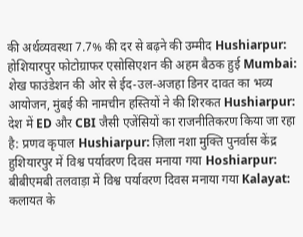की अर्थव्यवस्था 7.7% की दर से बढ़ने की उम्मीद Hushiarpur: होशियारपुर फोटोग्राफर एसोसिएशन की अहम बैठक हुई Mumbai: शेख फाउंडेशन की ओर से ईद-उल-अजहा डिनर दावत का भव्य आयोजन, मुंबई की नामचीन हस्तियों ने की शिरकत Hushiarpur: देश में ED और CBI जैसी एजेंसियों का राजनीतिकरण किया जा रहा है: प्रणव कृपाल Hushiarpur: ज़िला नशा मुक्ति पुनर्वास केंद्र हुशियारपुर में विश्व पर्यावरण दिवस मनाया गया Hoshiarpur: बीबीएमबी तलवाड़ा में विश्व पर्यावरण दिवस मनाया गया Kalayat: कलायत के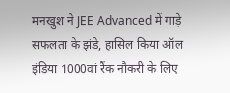मनखुश ने JEE Advanced में गाड़े सफलता के झंडे, हासिल किया ऑल इंडिया 1000वां रैंक नौकरी के लिए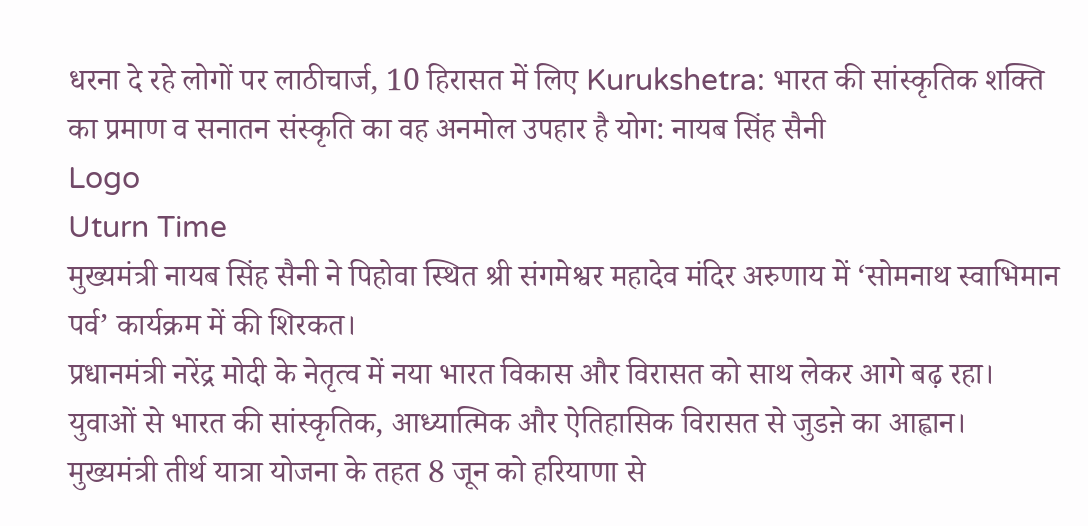धरना दे रहे लोगों पर लाठीचार्ज, 10 हिरासत में लिए Kurukshetra: भारत की सांस्कृतिक शक्ति का प्रमाण व सनातन संस्कृति का वह अनमोल उपहार है योग: नायब सिंह सैनी
Logo
Uturn Time
मुख्यमंत्री नायब सिंह सैनी ने पिहोवा स्थित श्री संगमेश्वर महादेव मंदिर अरुणाय में ‘सोमनाथ स्वाभिमान पर्व’ कार्यक्रम में की शिरकत।
प्रधानमंत्री नरेंद्र मोदी के नेतृत्व में नया भारत विकास और विरासत को साथ लेकर आगे बढ़ रहा।
युवाओं से भारत की सांस्कृतिक, आध्यात्मिक और ऐतिहासिक विरासत से जुडऩे का आह्वान।
मुख्यमंत्री तीर्थ यात्रा योजना के तहत 8 जून को हरियाणा से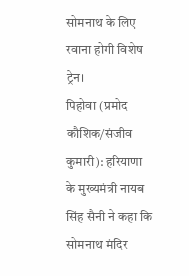सोमनाथ के लिए रवाना होगी विशेष ट्रेन।
पिहोवा (प्रमोद कौशिक/संजीव कुमारी): हरियाणा के मुख्यमंत्री नायब सिंह सैनी ने कहा कि सोमनाथ मंदिर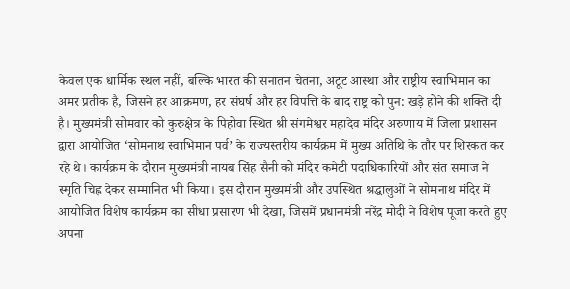केवल एक धार्मिक स्थल नहीं, बल्कि भारत की सनातन चेतना, अटूट आस्था और राष्ट्रीय स्वाभिमान का अमर प्रतीक है, जिसने हर आक्रमण, हर संघर्ष और हर विपत्ति के बाद राष्ट्र को पुन: खड़े होने की शक्ति दी है। मुख्यमंत्री सोमवार को कुरुक्षेत्र के पिहोवा स्थित श्री संगमेश्वर महादेव मंदिर अरुणाय में जिला प्रशासन द्वारा आयोजित ‘सोमनाथ स्वाभिमान पर्व’ के राज्यस्तरीय कार्यक्रम में मुख्य अतिथि के तौर पर शिरकत कर रहे थे। कार्यक्रम के दौरान मुख्यमंत्री नायब सिंह सैनी को मंदिर कमेटी पदाधिकारियों और संत समाज ने स्मृति चिह्न देकर सम्मानित भी किया। इस दौरान मुख्यमंत्री और उपस्थित श्रद्धालुओं ने सोमनाथ मंदिर में आयोजित विशेष कार्यक्रम का सीधा प्रसारण भी देखा, जिसमें प्रधानमंत्री नरेंद्र मोदी ने विशेष पूजा करते हुए अपना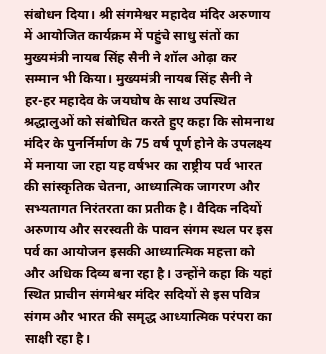संबोधन दिया। श्री संगमेश्वर महादेव मंदिर अरुणाय में आयोजित कार्यक्रम में पहुंचे साधु संतों का मुख्यमंत्री नायब सिंह सैनी ने शॉल ओढ़ा कर सम्मान भी किया। मुख्यमंत्री नायब सिंह सैनी ने हर-हर महादेव के जयघोष के साथ उपस्थित श्रद्धालुओं को संबोधित करते हुए कहा कि सोमनाथ मंदिर के पुनर्निर्माण के 75 वर्ष पूर्ण होने के उपलक्ष्य में मनाया जा रहा यह वर्षभर का राष्ट्रीय पर्व भारत की सांस्कृतिक चेतना, आध्यात्मिक जागरण और सभ्यतागत निरंतरता का प्रतीक है। वैदिक नदियों अरुणाय और सरस्वती के पावन संगम स्थल पर इस पर्व का आयोजन इसकी आध्यात्मिक महत्ता को और अधिक दिव्य बना रहा है। उन्होंने कहा कि यहां स्थित प्राचीन संगमेश्वर मंदिर सदियों से इस पवित्र संगम और भारत की समृद्ध आध्यात्मिक परंपरा का साक्षी रहा है।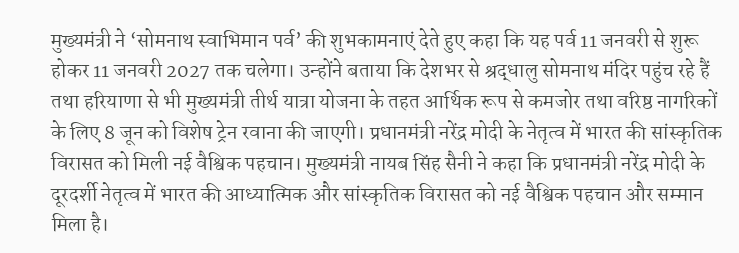मुख्यमंत्री ने ‘सोमनाथ स्वाभिमान पर्व’ की शुभकामनाएं देते हुए कहा कि यह पर्व 11 जनवरी से शुरू होकर 11 जनवरी 2027 तक चलेगा। उन्होंने बताया कि देशभर से श्रद्धालु सोमनाथ मंदिर पहुंच रहे हैं तथा हरियाणा से भी मुख्यमंत्री तीर्थ यात्रा योजना के तहत आर्थिक रूप से कमजोर तथा वरिष्ठ नागरिकों के लिए 8 जून को विशेष ट्रेन रवाना की जाएगी। प्रधानमंत्री नरेंद्र मोदी के नेतृत्व में भारत की सांस्कृतिक विरासत को मिली नई वैश्विक पहचान। मुख्यमंत्री नायब सिंह सैनी ने कहा कि प्रधानमंत्री नरेंद्र मोदी के दूरदर्शी नेतृत्व में भारत की आध्यात्मिक और सांस्कृतिक विरासत को नई वैश्विक पहचान और सम्मान मिला है।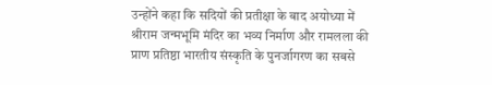उन्होंने कहा कि सदियों की प्रतीक्षा के बाद अयोध्या में श्रीराम जन्मभूमि मंदिर का भव्य निर्माण और रामलला की प्राण प्रतिष्ठा भारतीय संस्कृति के पुनर्जागरण का सबसे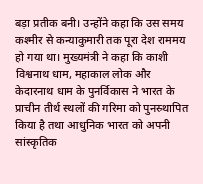बड़ा प्रतीक बनी। उन्होंने कहा कि उस समय कश्मीर से कन्याकुमारी तक पूरा देश राममय हो गया था। मुख्यमंत्री ने कहा कि काशी विश्वनाथ धाम, महाकाल लोक और केदारनाथ धाम के पुनर्विकास ने भारत के प्राचीन तीर्थ स्थलों की गरिमा को पुनस्र्थापित किया है तथा आधुनिक भारत को अपनी सांस्कृतिक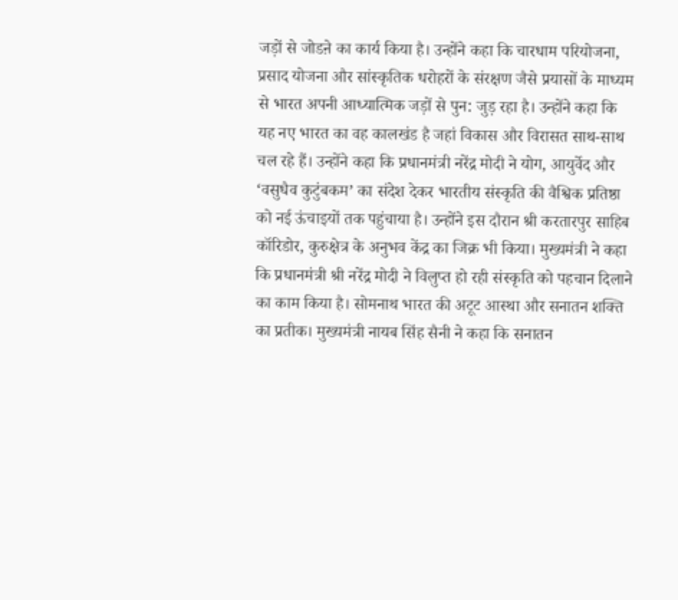जड़ों से जोडऩे का कार्य किया है। उन्होंने कहा कि चारधाम परियोजना, प्रसाद योजना और सांस्कृतिक धरोहरों के संरक्षण जैसे प्रयासों के माध्यम से भारत अपनी आध्यात्मिक जड़ों से पुन: जुड़ रहा है। उन्होंने कहा कि यह नए भारत का वह कालखंड है जहां विकास और विरासत साथ-साथ चल रहे हैं। उन्होंने कहा कि प्रधानमंत्री नरेंद्र मोदी ने योग, आयुर्वेद और ‘वसुधैव कुटुंबकम’ का संदेश देकर भारतीय संस्कृति की वैश्विक प्रतिष्ठा को नई ऊंचाइयों तक पहुंचाया है। उन्होंने इस दौरान श्री करतारपुर साहिब कॉरिडोर, कुरुक्षेत्र के अनुभव केंद्र का जिक्र भी किया। मुख्यमंत्री ने कहा कि प्रधानमंत्री श्री नरेंद्र मोदी ने विलुप्त हो रही संस्कृति को पहचान दिलाने का काम किया है। सोमनाथ भारत की अटूट आस्था और सनातन शक्ति का प्रतीक। मुख्यमंत्री नायब सिंह सैनी ने कहा कि सनातन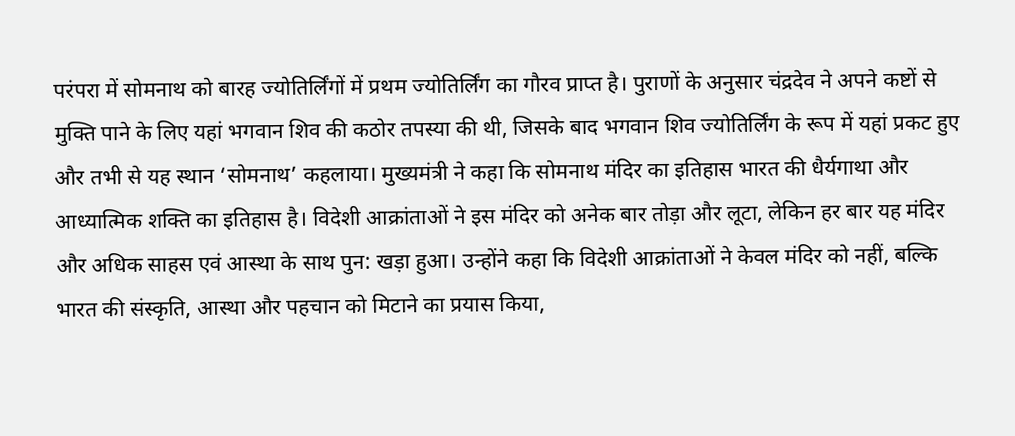परंपरा में सोमनाथ को बारह ज्योतिर्लिंगों में प्रथम ज्योतिर्लिंग का गौरव प्राप्त है। पुराणों के अनुसार चंद्रदेव ने अपने कष्टों से मुक्ति पाने के लिए यहां भगवान शिव की कठोर तपस्या की थी, जिसके बाद भगवान शिव ज्योतिर्लिंग के रूप में यहां प्रकट हुए और तभी से यह स्थान ‘सोमनाथ’ कहलाया। मुख्यमंत्री ने कहा कि सोमनाथ मंदिर का इतिहास भारत की धैर्यगाथा और आध्यात्मिक शक्ति का इतिहास है। विदेशी आक्रांताओं ने इस मंदिर को अनेक बार तोड़ा और लूटा, लेकिन हर बार यह मंदिर और अधिक साहस एवं आस्था के साथ पुन: खड़ा हुआ। उन्होंने कहा कि विदेशी आक्रांताओं ने केवल मंदिर को नहीं, बल्कि भारत की संस्कृति, आस्था और पहचान को मिटाने का प्रयास किया,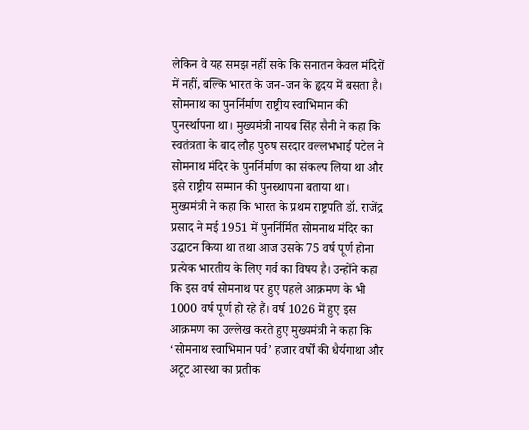लेकिन वे यह समझ नहीं सके कि सनातन केवल मंदिरों में नहीं, बल्कि भारत के जन-जन के हृदय में बसता है। सोमनाथ का पुनर्निर्माण राष्ट्रीय स्वाभिमान की पुनर्स्थापना था। मुख्यमंत्री नायब सिंह सैनी ने कहा कि स्वतंत्रता के बाद लौह पुरुष सरदार वल्लभभाई पटेल ने सोमनाथ मंदिर के पुनर्निर्माण का संकल्प लिया था और इसे राष्ट्रीय सम्मान की पुनस्र्थापना बताया था। मुख्यमंत्री ने कहा कि भारत के प्रथम राष्ट्रपति डॉ. राजेंद्र प्रसाद ने मई 1951 में पुनर्निर्मित सोमनाथ मंदिर का उद्घाटन किया था तथा आज उसके 75 वर्ष पूर्ण होना प्रत्येक भारतीय के लिए गर्व का विषय है। उन्होंने कहा कि इस वर्ष सोमनाथ पर हुए पहले आक्रमण के भी 1000 वर्ष पूर्ण हो रहे हैं। वर्ष 1026 में हुए इस आक्रमण का उल्लेख करते हुए मुख्यमंत्री ने कहा कि ‘सोमनाथ स्वाभिमान पर्व’ हजार वर्षों की धैर्यगाथा और अटूट आस्था का प्रतीक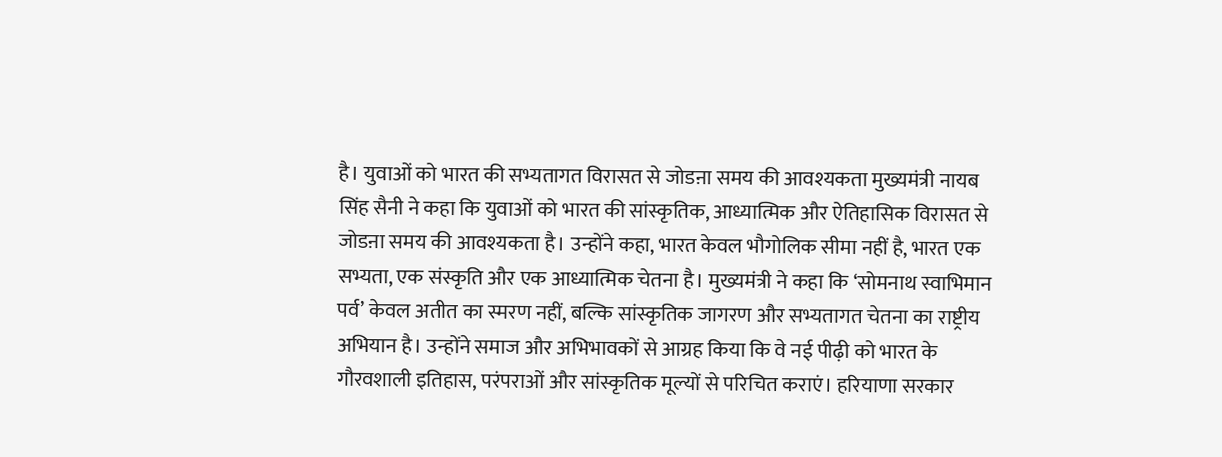है। युवाओं को भारत की सभ्यतागत विरासत से जोडऩा समय की आवश्यकता मुख्यमंत्री नायब सिंह सैनी ने कहा कि युवाओं को भारत की सांस्कृतिक, आध्यात्मिक और ऐतिहासिक विरासत से जोडऩा समय की आवश्यकता है। उन्होंने कहा, भारत केवल भौगोलिक सीमा नहीं है, भारत एक सभ्यता, एक संस्कृति और एक आध्यात्मिक चेतना है। मुख्यमंत्री ने कहा कि ‘सोमनाथ स्वाभिमान पर्व’ केवल अतीत का स्मरण नहीं, बल्कि सांस्कृतिक जागरण और सभ्यतागत चेतना का राष्ट्रीय अभियान है। उन्होंने समाज और अभिभावकों से आग्रह किया कि वे नई पीढ़ी को भारत के गौरवशाली इतिहास, परंपराओं और सांस्कृतिक मूल्यों से परिचित कराएं। हरियाणा सरकार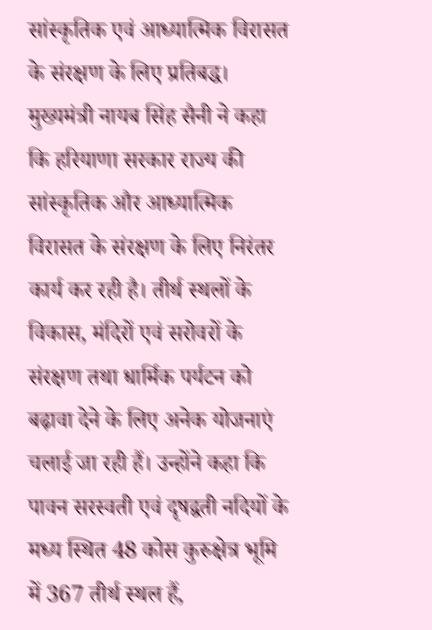सांस्कृतिक एवं आध्यात्मिक विरासत के संरक्षण के लिए प्रतिबद्ध। मुख्यमंत्री नायब सिंह सैनी ने कहा कि हरियाणा सरकार राज्य की सांस्कृतिक और आध्यात्मिक विरासत के संरक्षण के लिए निरंतर कार्य कर रही है। तीर्थ स्थलों के विकास, मंदिरों एवं सरोवरों के संरक्षण तथा धार्मिक पर्यटन को बढ़ावा देने के लिए अनेक योजनाएं चलाई जा रही हैं। उन्होंने कहा कि पावन सरस्वती एवं दृषद्वती नदियों के मध्य स्थित 48 कोस कुरुक्षेत्र भूमि में 367 तीर्थ स्थल हैं,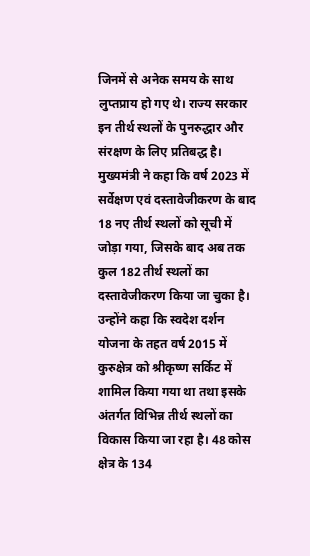जिनमें से अनेक समय के साथ लुप्तप्राय हो गए थे। राज्य सरकार इन तीर्थ स्थलों के पुनरुद्धार और संरक्षण के लिए प्रतिबद्ध है। मुख्यमंत्री ने कहा कि वर्ष 2023 में सर्वेक्षण एवं दस्तावेजीकरण के बाद 18 नए तीर्थ स्थलों को सूची में जोड़ा गया, जिसके बाद अब तक कुल 182 तीर्थ स्थलों का दस्तावेजीकरण किया जा चुका है। उन्होंने कहा कि स्वदेश दर्शन योजना के तहत वर्ष 2015 में कुरुक्षेत्र को श्रीकृष्ण सर्किट में शामिल किया गया था तथा इसके अंतर्गत विभिन्न तीर्थ स्थलों का विकास किया जा रहा है। 48 कोस क्षेत्र के 134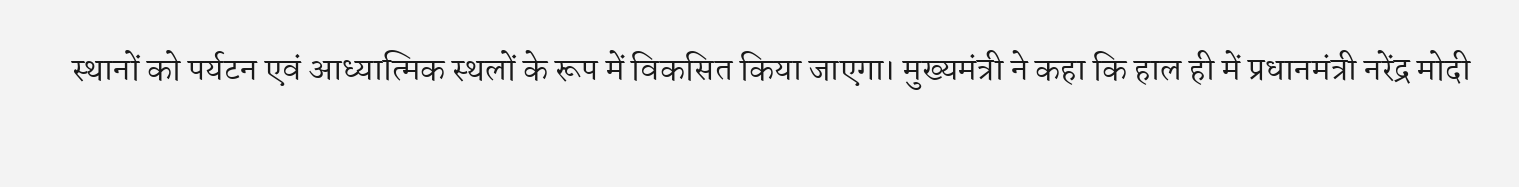स्थानों को पर्यटन एवं आध्यात्मिक स्थलों के रूप में विकसित किया जाएगा। मुख्यमंत्री ने कहा कि हाल ही में प्रधानमंत्री नरेंद्र मोदी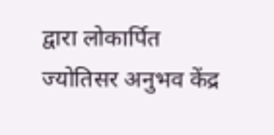द्वारा लोकार्पित ज्योतिसर अनुभव केंद्र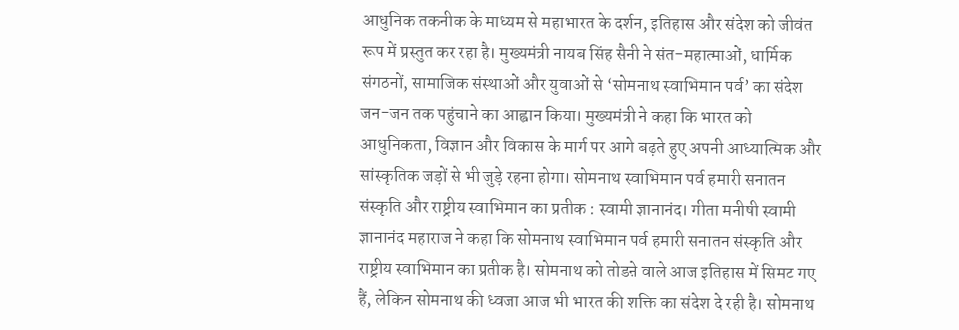आधुनिक तकनीक के माध्यम से महाभारत के दर्शन, इतिहास और संदेश को जीवंत रूप में प्रस्तुत कर रहा है। मुख्यमंत्री नायब सिंह सैनी ने संत-महात्माओं, धार्मिक संगठनों, सामाजिक संस्थाओं और युवाओं से ‘सोमनाथ स्वाभिमान पर्व’ का संदेश जन-जन तक पहुंचाने का आह्वान किया। मुख्यमंत्री ने कहा कि भारत को आधुनिकता, विज्ञान और विकास के मार्ग पर आगे बढ़ते हुए अपनी आध्यात्मिक और सांस्कृतिक जड़ों से भी जुड़े रहना होगा। सोमनाथ स्वाभिमान पर्व हमारी सनातन संस्कृति और राष्ट्रीय स्वाभिमान का प्रतीक : स्वामी ज्ञानानंद। गीता मनीषी स्वामी ज्ञानानंद महाराज ने कहा कि सोमनाथ स्वाभिमान पर्व हमारी सनातन संस्कृति और राष्ट्रीय स्वाभिमान का प्रतीक है। सोमनाथ को तोडऩे वाले आज इतिहास में सिमट गए हैं, लेकिन सोमनाथ की ध्वजा आज भी भारत की शक्ति का संदेश दे रही है। सोमनाथ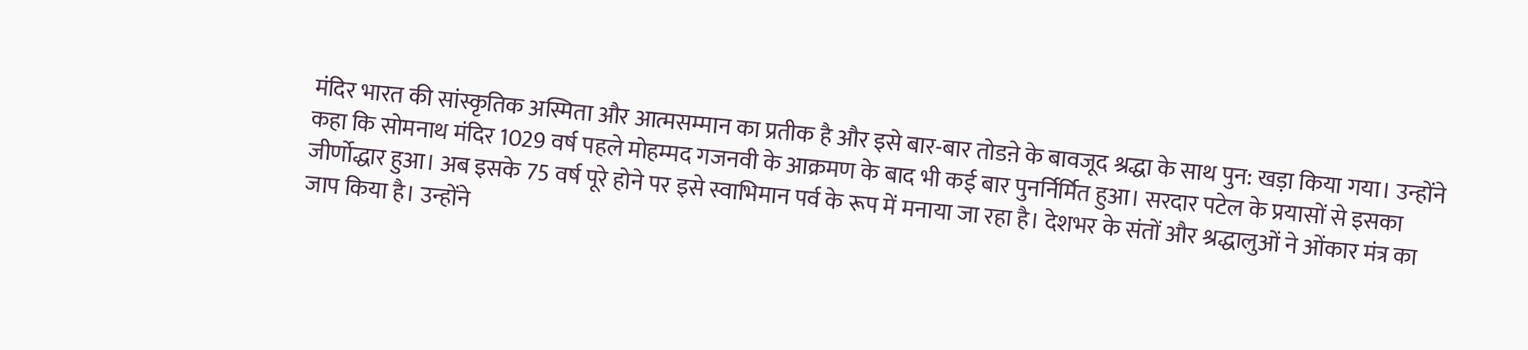मंदिर भारत की सांस्कृतिक अस्मिता और आत्मसम्मान का प्रतीक है और इसे बार-बार तोडऩे के बावजूद श्रद्धा के साथ पुन: खड़ा किया गया। उन्होंने कहा कि सोमनाथ मंदिर 1029 वर्ष पहले मोहम्मद गजनवी के आक्रमण के बाद भी कई बार पुनर्निर्मित हुआ। सरदार पटेल के प्रयासों से इसका जीर्णोद्धार हुआ। अब इसके 75 वर्ष पूरे होने पर इसे स्वाभिमान पर्व के रूप में मनाया जा रहा है। देशभर के संतों और श्रद्धालुओं ने ओंकार मंत्र का जाप किया है। उन्होंने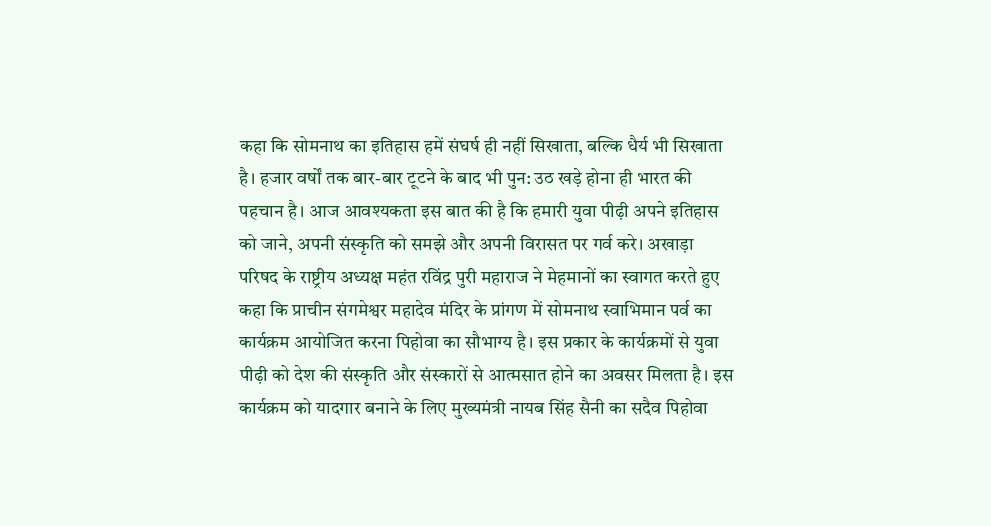कहा कि सोमनाथ का इतिहास हमें संघर्ष ही नहीं सिखाता, बल्कि धैर्य भी सिखाता है। हजार वर्षों तक बार-बार टूटने के बाद भी पुन: उठ खड़े होना ही भारत की पहचान है। आज आवश्यकता इस बात की है कि हमारी युवा पीढ़ी अपने इतिहास को जाने, अपनी संस्कृति को समझे और अपनी विरासत पर गर्व करे। अखाड़ा परिषद के राष्ट्रीय अध्यक्ष महंत रविंद्र पुरी महाराज ने मेहमानों का स्वागत करते हुए कहा कि प्राचीन संगमेश्वर महादेव मंदिर के प्रांगण में सोमनाथ स्वाभिमान पर्व का कार्यक्रम आयोजित करना पिहोवा का सौभाग्य है। इस प्रकार के कार्यक्रमों से युवा पीढ़ी को देश की संस्कृति और संस्कारों से आत्मसात होने का अवसर मिलता है। इस कार्यक्रम को यादगार बनाने के लिए मुख्यमंत्री नायब सिंह सैनी का सदैव पिहोवा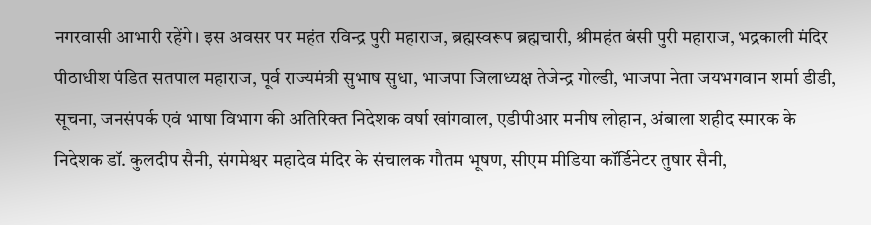नगरवासी आभारी रहेंगे। इस अवसर पर महंत रविन्द्र पुरी महाराज, ब्रह्मस्वरूप ब्रह्मचारी, श्रीमहंत बंसी पुरी महाराज, भद्रकाली मंदिर पीठाधीश पंडित सतपाल महाराज, पूर्व राज्यमंत्री सुभाष सुधा, भाजपा जिलाध्यक्ष तेजेन्द्र गोल्डी, भाजपा नेता जयभगवान शर्मा डीडी, सूचना, जनसंपर्क एवं भाषा विभाग की अतिरिक्त निदेशक वर्षा खांगवाल, एडीपीआर मनीष लोहान, अंबाला शहीद स्मारक के निदेशक डॉ. कुलदीप सैनी, संगमेश्वर महादेव मंदिर के संचालक गौतम भूषण, सीएम मीडिया कॉर्डिनेटर तुषार सैनी,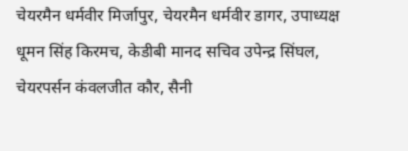चेयरमैन धर्मवीर मिर्जापुर, चेयरमैन धर्मवीर डागर, उपाध्यक्ष धूमन सिंह किरमच, केडीबी मानद सचिव उपेन्द्र सिंघल, चेयरपर्सन कंवलजीत कौर, सैनी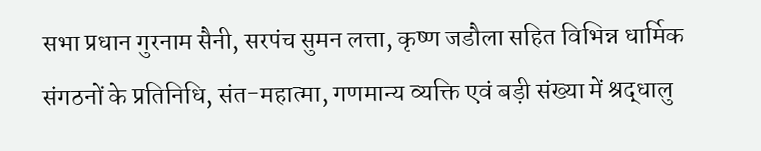सभा प्रधान गुरनाम सैनी, सरपंच सुमन लत्ता, कृष्ण जडौला सहित विभिन्न धार्मिक संगठनों के प्रतिनिधि, संत-महात्मा, गणमान्य व्यक्ति एवं बड़ी संख्या में श्रद्धालु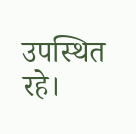उपस्थित रहे।